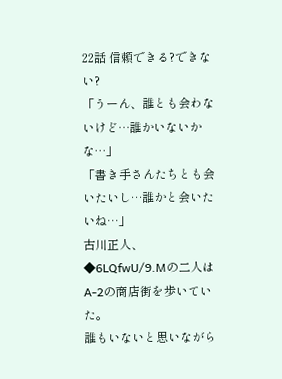22話 信頼できる?できない?
「うーん、誰とも会わないけど…誰かいないかな…」
「書き手さんたちとも会いたいし…誰かと会いたいね…」
古川正人、◆6LQfwU/9.Mの二人はA-2の商店街を歩いていた。
誰もいないと思いながら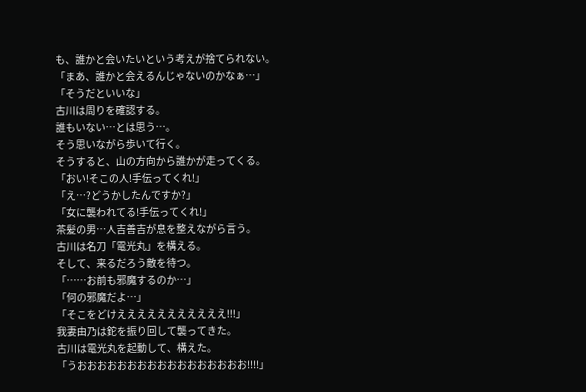も、誰かと会いたいという考えが捨てられない。
「まあ、誰かと会えるんじゃないのかなぁ…」
「そうだといいな」
古川は周りを確認する。
誰もいない…とは思う…。
そう思いながら歩いて行く。
そうすると、山の方向から誰かが走ってくる。
「おい!そこの人!手伝ってくれ!」
「え…?どうかしたんですか?」
「女に襲われてる!手伝ってくれ!」
茶髪の男…人吉善吉が息を整えながら言う。
古川は名刀「電光丸」を構える。
そして、来るだろう敵を待つ。
「……お前も邪魔するのか…」
「何の邪魔だよ…」
「そこをどけえええええええええええ!!!」
我妻由乃は鉈を振り回して襲ってきた。
古川は電光丸を起動して、構えた。
「うおおおおおおおおおおおおおおおおお!!!!」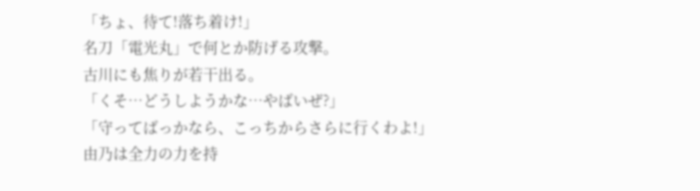「ちょ、待て!落ち着け!」
名刀「電光丸」で何とか防げる攻撃。
古川にも焦りが若干出る。
「くそ…どうしようかな…やばいぜ?」
「守ってばっかなら、こっちからさらに行くわよ!」
由乃は全力の力を持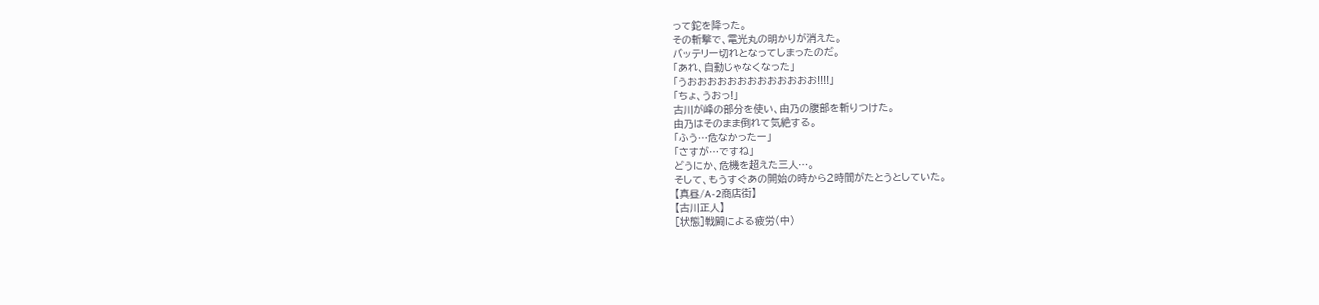って鉈を降った。
その斬撃で、電光丸の明かりが消えた。
バッテリー切れとなってしまったのだ。
「あれ、自動じゃなくなった」
「うおおおおおおおおおおおおお!!!!」
「ちょ、うおっ!」
古川が峰の部分を使い、由乃の腹部を斬りつけた。
由乃はそのまま倒れて気絶する。
「ふう…危なかったー」
「さすが…ですね」
どうにか、危機を超えた三人…。
そして、もうすぐあの開始の時から2時間がたとうとしていた。
【真昼/A-2商店街】
【古川正人】
[状態]戦闘による疲労(中)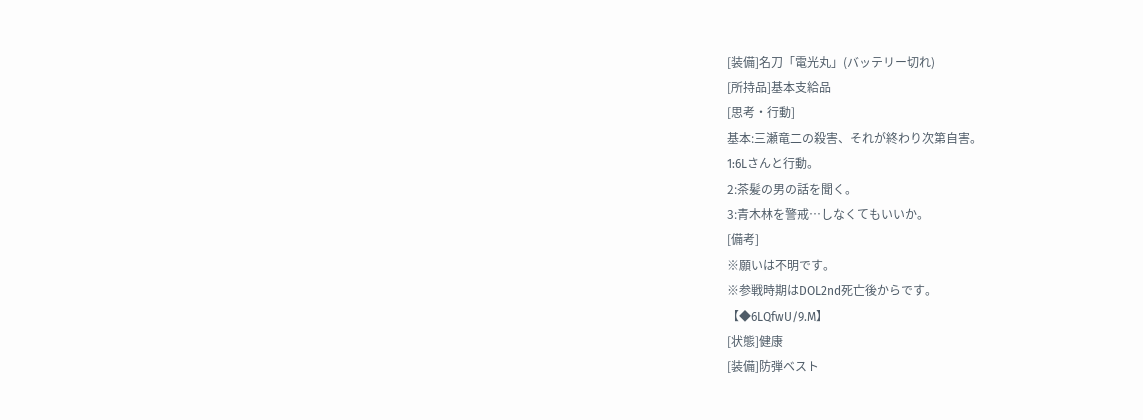[装備]名刀「電光丸」(バッテリー切れ)
[所持品]基本支給品
[思考・行動]
基本:三瀬竜二の殺害、それが終わり次第自害。
1:6Lさんと行動。
2:茶髪の男の話を聞く。
3:青木林を警戒…しなくてもいいか。
[備考]
※願いは不明です。
※参戦時期はDOL2nd死亡後からです。
【◆6LQfwU/9.M】
[状態]健康
[装備]防弾ベスト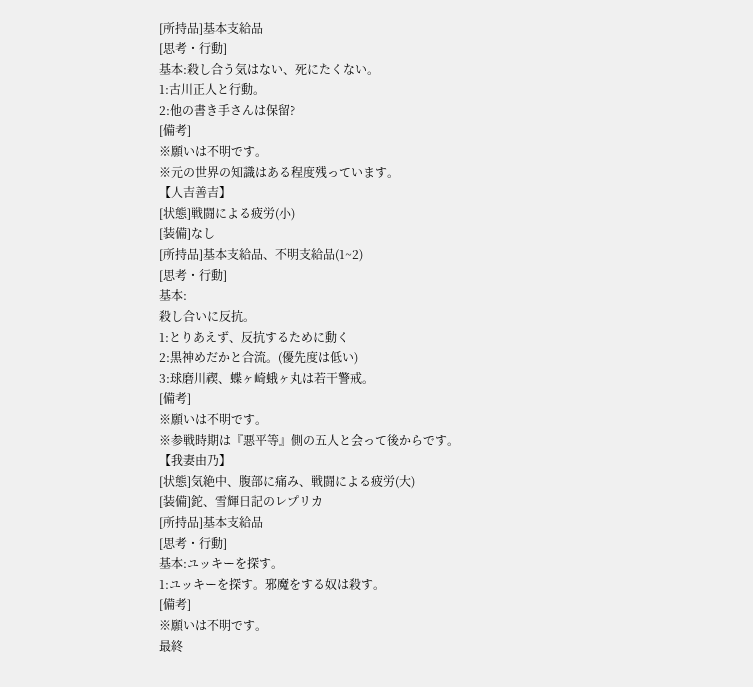[所持品]基本支給品
[思考・行動]
基本:殺し合う気はない、死にたくない。
1:古川正人と行動。
2:他の書き手さんは保留?
[備考]
※願いは不明です。
※元の世界の知識はある程度残っています。
【人吉善吉】
[状態]戦闘による疲労(小)
[装備]なし
[所持品]基本支給品、不明支給品(1~2)
[思考・行動]
基本:
殺し合いに反抗。
1:とりあえず、反抗するために動く
2:黒神めだかと合流。(優先度は低い)
3:球磨川禊、蝶ヶ崎蛾ヶ丸は若干警戒。
[備考]
※願いは不明です。
※参戦時期は『悪平等』側の五人と会って後からです。
【我妻由乃】
[状態]気絶中、腹部に痛み、戦闘による疲労(大)
[装備]鉈、雪輝日記のレプリカ
[所持品]基本支給品
[思考・行動]
基本:ユッキーを探す。
1:ユッキーを探す。邪魔をする奴は殺す。
[備考]
※願いは不明です。
最終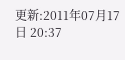更新:2011年07月17日 20:37